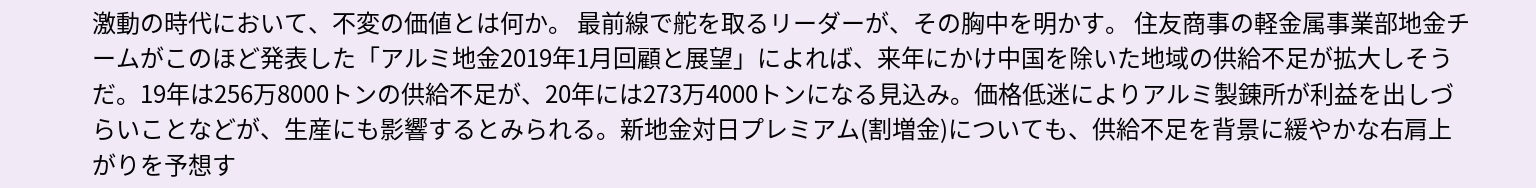激動の時代において、不変の価値とは何か。 最前線で舵を取るリーダーが、その胸中を明かす。 住友商事の軽金属事業部地金チームがこのほど発表した「アルミ地金2019年1月回顧と展望」によれば、来年にかけ中国を除いた地域の供給不足が拡大しそうだ。19年は256万8000トンの供給不足が、20年には273万4000トンになる見込み。価格低迷によりアルミ製錬所が利益を出しづらいことなどが、生産にも影響するとみられる。新地金対日プレミアム(割増金)についても、供給不足を背景に緩やかな右肩上がりを予想す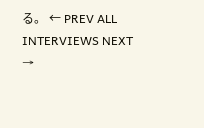る。 ← PREV ALL INTERVIEWS NEXT →